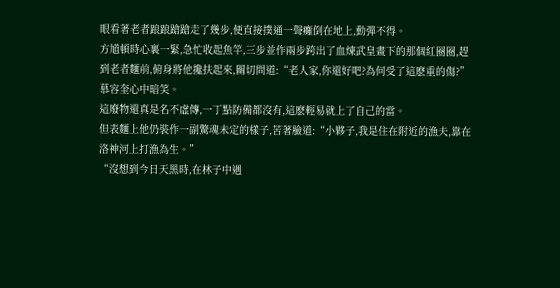眼看著老者踉踉蹌蹌走了幾步,便直接撲通一聲癱倒在地上,動彈不得。
方馗頓時心裏一緊,急忙收起魚竿,三步並作兩步跨出了血煉武皇畫下的那個紅圈圈,趕到老者麵前,俯身將他攙扶起來,關切問道:“老人家,你還好吧?為何受了這麽重的傷?”
慕容奎心中暗笑。
這廢物還真是名不虛傳,一丁點防備都沒有,這麽輕易就上了自己的當。
但表麵上他仍裝作一副驚魂未定的樣子,苦著臉道:“小夥子,我是住在附近的漁夫,靠在洛神河上打漁為生。”
“沒想到今日天黑時,在林子中遇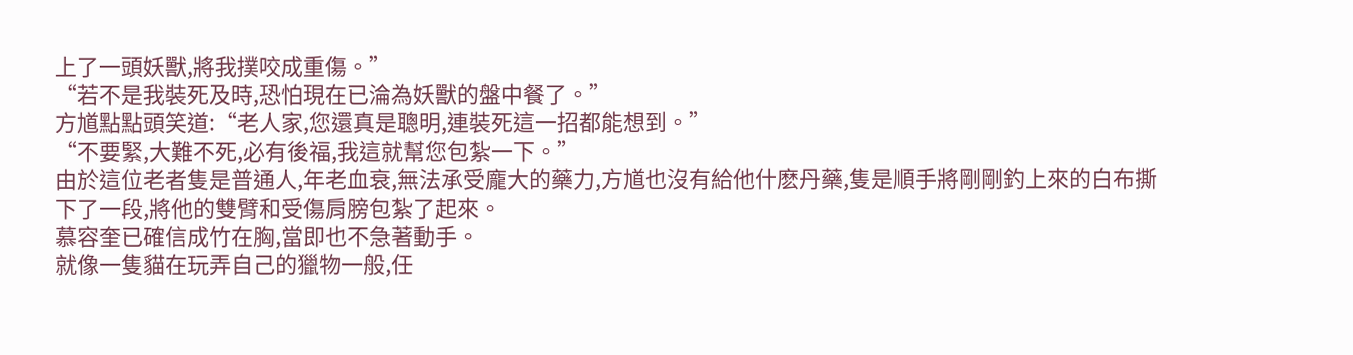上了一頭妖獸,將我撲咬成重傷。”
“若不是我裝死及時,恐怕現在已淪為妖獸的盤中餐了。”
方馗點點頭笑道:“老人家,您還真是聰明,連裝死這一招都能想到。”
“不要緊,大難不死,必有後福,我這就幫您包紮一下。”
由於這位老者隻是普通人,年老血衰,無法承受龐大的藥力,方馗也沒有給他什麽丹藥,隻是順手將剛剛釣上來的白布撕下了一段,將他的雙臂和受傷肩膀包紮了起來。
慕容奎已確信成竹在胸,當即也不急著動手。
就像一隻貓在玩弄自己的獵物一般,任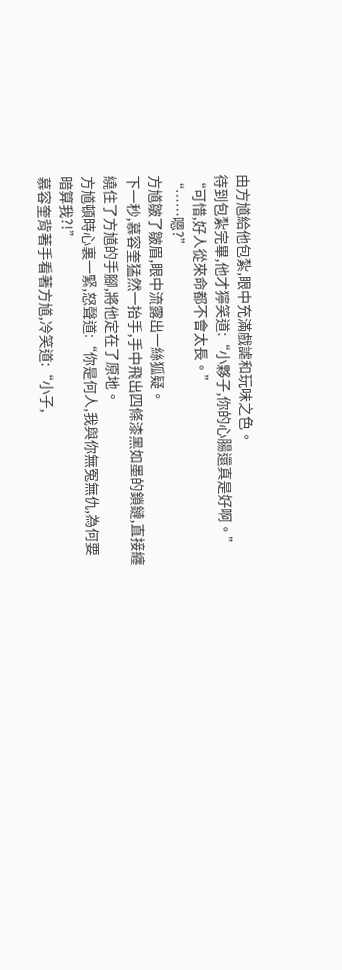由方馗給他包紮,眼中充滿戲謔和玩味之色。
待到包紮完畢,他才獰笑道:“小夥子,你的心腸還真是好啊。”
“可惜,好人從來命都不會太長。”
“……嗯?”
方馗皺了皺眉,眼中流露出一絲狐疑。
下一秒,慕容奎猛然一抬手,手中飛出四條漆黑如墨的鎖鏈,直接纏繞住了方馗的手腳,將他定在了原地。
方馗頓時心裏一緊,怒聲道:“你是何人,我與你無冤無仇,為何要暗算我?!”
慕容奎背著手看著方馗,冷笑道:“小子,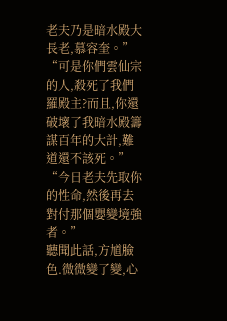老夫乃是暗水殿大長老,慕容奎。”
“可是你們雲仙宗的人,殺死了我們羅殿主?而且,你還破壞了我暗水殿籌謀百年的大計,難道還不該死。”
“今日老夫先取你的性命,然後再去對付那個嬰變境強者。”
聽聞此話,方馗臉色.微微變了變,心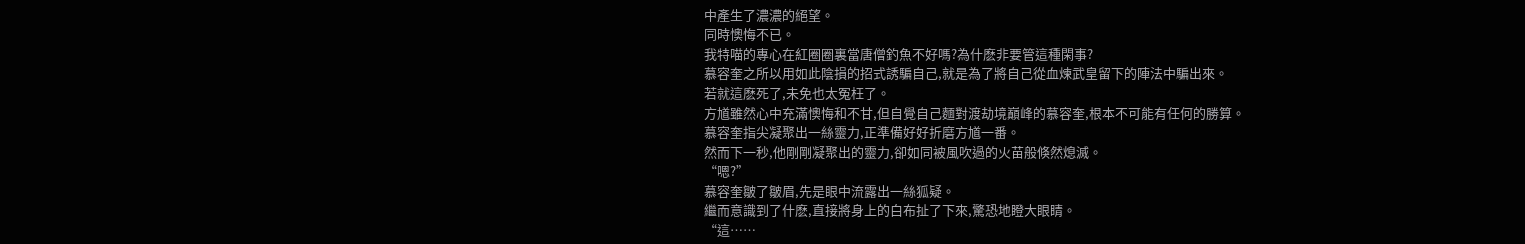中產生了濃濃的絕望。
同時懊悔不已。
我特喵的專心在紅圈圈裏當唐僧釣魚不好嗎?為什麽非要管這種閑事?
慕容奎之所以用如此陰損的招式誘騙自己,就是為了將自己從血煉武皇留下的陣法中騙出來。
若就這麽死了,未免也太冤枉了。
方馗雖然心中充滿懊悔和不甘,但自覺自己麵對渡劫境巔峰的慕容奎,根本不可能有任何的勝算。
慕容奎指尖凝聚出一絲靈力,正準備好好折磨方馗一番。
然而下一秒,他剛剛凝聚出的靈力,卻如同被風吹過的火苗般倏然熄滅。
“嗯?”
慕容奎皺了皺眉,先是眼中流露出一絲狐疑。
繼而意識到了什麽,直接將身上的白布扯了下來,驚恐地瞪大眼睛。
“這……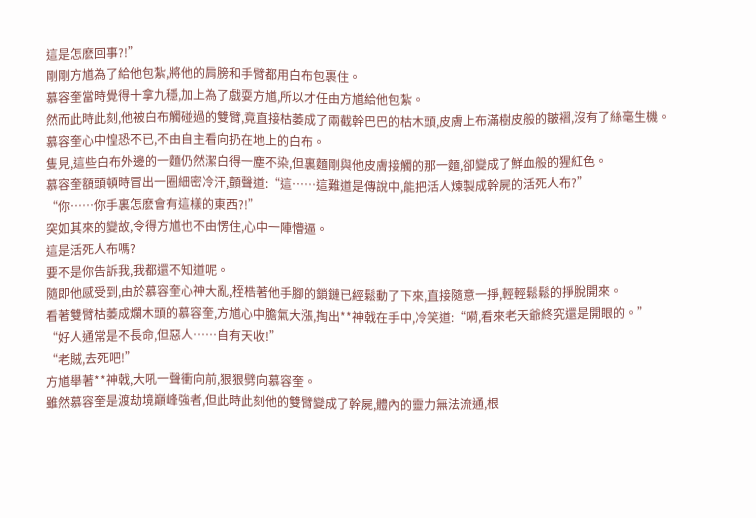這是怎麽回事?!”
剛剛方馗為了給他包紮,將他的肩膀和手臂都用白布包裹住。
慕容奎當時覺得十拿九穩,加上為了戲耍方馗,所以才任由方馗給他包紮。
然而此時此刻,他被白布觸碰過的雙臂,竟直接枯萎成了兩截幹巴巴的枯木頭,皮膚上布滿樹皮般的皺褶,沒有了絲毫生機。
慕容奎心中惶恐不已,不由自主看向扔在地上的白布。
隻見,這些白布外邊的一麵仍然潔白得一塵不染,但裏麵剛與他皮膚接觸的那一麵,卻變成了鮮血般的猩紅色。
慕容奎額頭頓時冒出一圈細密冷汗,顫聲道:“這……這難道是傳說中,能把活人煉製成幹屍的活死人布?”
“你……你手裏怎麽會有這樣的東西?!”
突如其來的變故,令得方馗也不由愣住,心中一陣懵逼。
這是活死人布嗎?
要不是你告訴我,我都還不知道呢。
隨即他感受到,由於慕容奎心神大亂,桎梏著他手腳的鎖鏈已經鬆動了下來,直接隨意一掙,輕輕鬆鬆的掙脫開來。
看著雙臂枯萎成爛木頭的慕容奎,方馗心中膽氣大漲,掏出**神戟在手中,冷笑道:“嗬,看來老天爺終究還是開眼的。”
“好人通常是不長命,但惡人……自有天收!”
“老賊,去死吧!”
方馗舉著**神戟,大吼一聲衝向前,狠狠劈向慕容奎。
雖然慕容奎是渡劫境巔峰強者,但此時此刻他的雙臂變成了幹屍,體內的靈力無法流通,根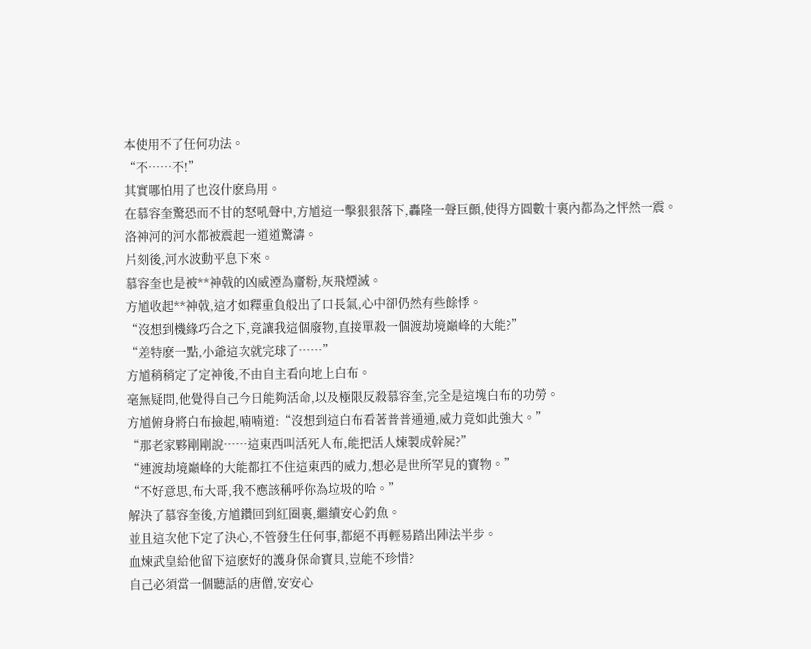本使用不了任何功法。
“不……不!”
其實哪怕用了也沒什麽鳥用。
在慕容奎驚恐而不甘的怒吼聲中,方馗這一擊狠狠落下,轟隆一聲巨顫,使得方圓數十裏內都為之怦然一震。
洛神河的河水都被震起一道道驚濤。
片刻後,河水波動平息下來。
慕容奎也是被**神戟的凶威湮為齏粉,灰飛煙滅。
方馗收起**神戟,這才如釋重負般出了口長氣,心中卻仍然有些餘悸。
“沒想到機緣巧合之下,竟讓我這個廢物,直接單殺一個渡劫境巔峰的大能?”
“差特麽一點,小爺這次就完球了……”
方馗稍稍定了定神後,不由自主看向地上白布。
毫無疑問,他覺得自己今日能夠活命,以及極限反殺慕容奎,完全是這塊白布的功勞。
方馗俯身將白布撿起,喃喃道:“沒想到這白布看著普普通通,威力竟如此強大。”
“那老家夥剛剛說……這東西叫活死人布,能把活人煉製成幹屍?”
“連渡劫境巔峰的大能都扛不住這東西的威力,想必是世所罕見的寶物。”
“不好意思,布大哥,我不應該稱呼你為垃圾的哈。”
解決了慕容奎後,方馗鑽回到紅圈裏,繼續安心釣魚。
並且這次他下定了決心,不管發生任何事,都絕不再輕易踏出陣法半步。
血煉武皇給他留下這麽好的護身保命寶貝,豈能不珍惜?
自己必須當一個聽話的唐僧,安安心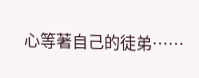心等著自己的徒弟……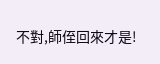不對,師侄回來才是!